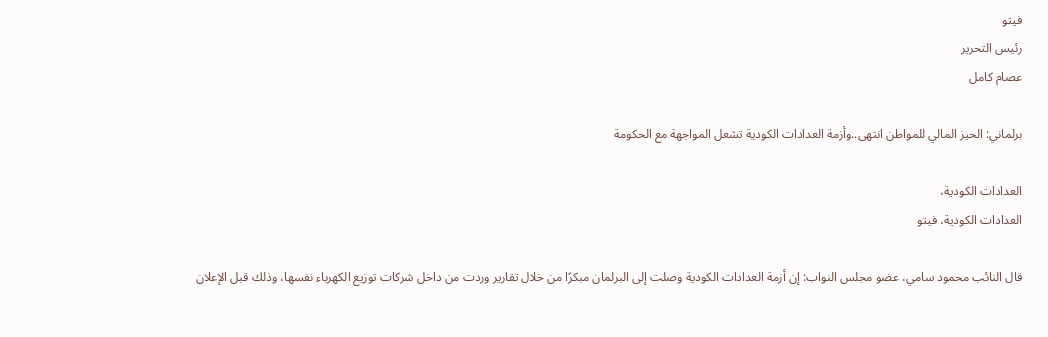فيتو
رئيس التحرير
عصام كامل

برلماني: الحيز المالي للمواطن انتهى..وأزمة العدادات الكودية تشعل المواجهة مع الحكومة

العدادات الكودية،
العدادات الكودية، فيتو

قال النائب محمود سامي، عضو مجلس النواب: إن أزمة العدادات الكودية وصلت إلى البرلمان مبكرًا من خلال تقارير وردت من داخل شركات توزيع الكهرباء نفسها، وذلك قبل الإعلان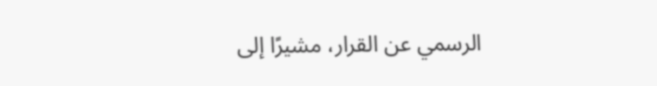الرسمي عن القرار، مشيرًا إلى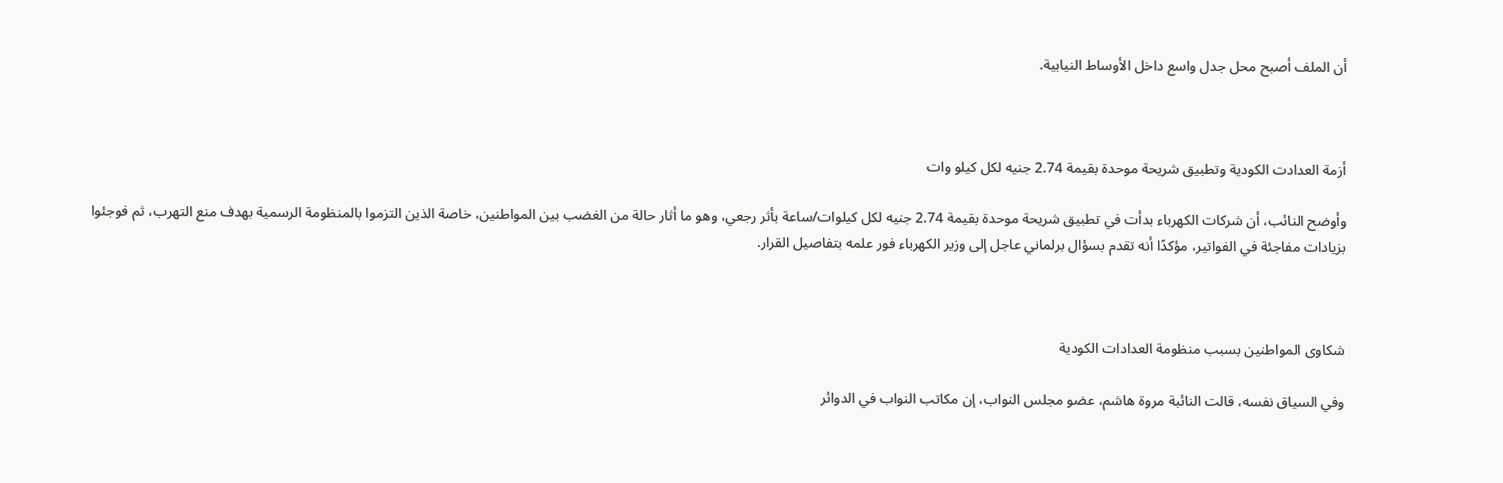أن الملف أصبح محل جدل واسع داخل الأوساط النيابية.



أزمة العدادت الكودية وتطبيق شريحة موحدة بقيمة 2.74 جنيه لكل كيلو وات

وأوضح النائب، أن شركات الكهرباء بدأت في تطبيق شريحة موحدة بقيمة 2.74 جنيه لكل كيلوات/ساعة بأثر رجعي، وهو ما أثار حالة من الغضب بين المواطنين، خاصة الذين التزموا بالمنظومة الرسمية بهدف منع التهرب، ثم فوجئوا بزيادات مفاجئة في الفواتير، مؤكدًا أنه تقدم بسؤال برلماني عاجل إلى وزير الكهرباء فور علمه بتفاصيل القرار.



شكاوى المواطنين بسبب منظومة العدادات الكودية

وفي السياق نفسه، قالت النائبة مروة هاشم، عضو مجلس النواب، إن مكاتب النواب في الدوائر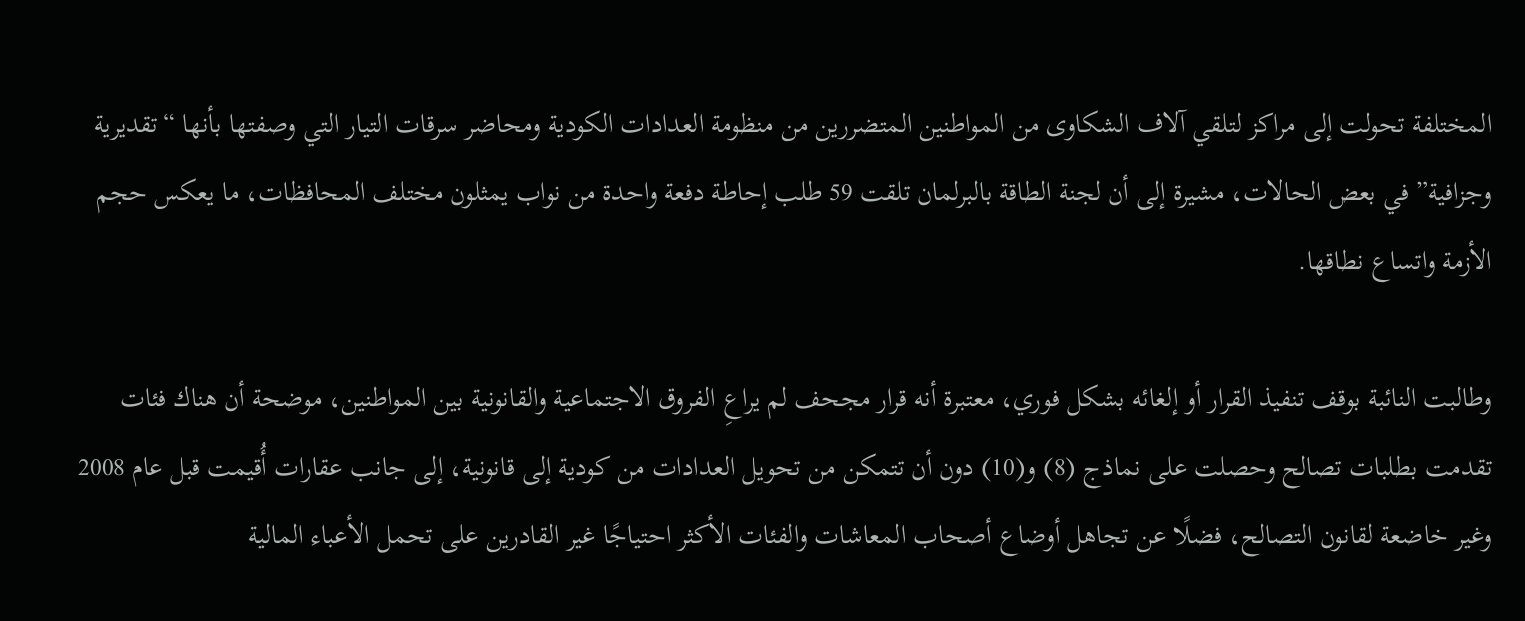المختلفة تحولت إلى مراكز لتلقي آلاف الشكاوى من المواطنين المتضررين من منظومة العدادات الكودية ومحاضر سرقات التيار التي وصفتها بأنها “تقديرية وجزافية” في بعض الحالات، مشيرة إلى أن لجنة الطاقة بالبرلمان تلقت 59 طلب إحاطة دفعة واحدة من نواب يمثلون مختلف المحافظات، ما يعكس حجم الأزمة واتساع نطاقها.

وطالبت النائبة بوقف تنفيذ القرار أو إلغائه بشكل فوري، معتبرة أنه قرار مجحف لم يراعِ الفروق الاجتماعية والقانونية بين المواطنين، موضحة أن هناك فئات تقدمت بطلبات تصالح وحصلت على نماذج (8) و(10) دون أن تتمكن من تحويل العدادات من كودية إلى قانونية، إلى جانب عقارات أُقيمت قبل عام 2008 وغير خاضعة لقانون التصالح، فضلًا عن تجاهل أوضاع أصحاب المعاشات والفئات الأكثر احتياجًا غير القادرين على تحمل الأعباء المالية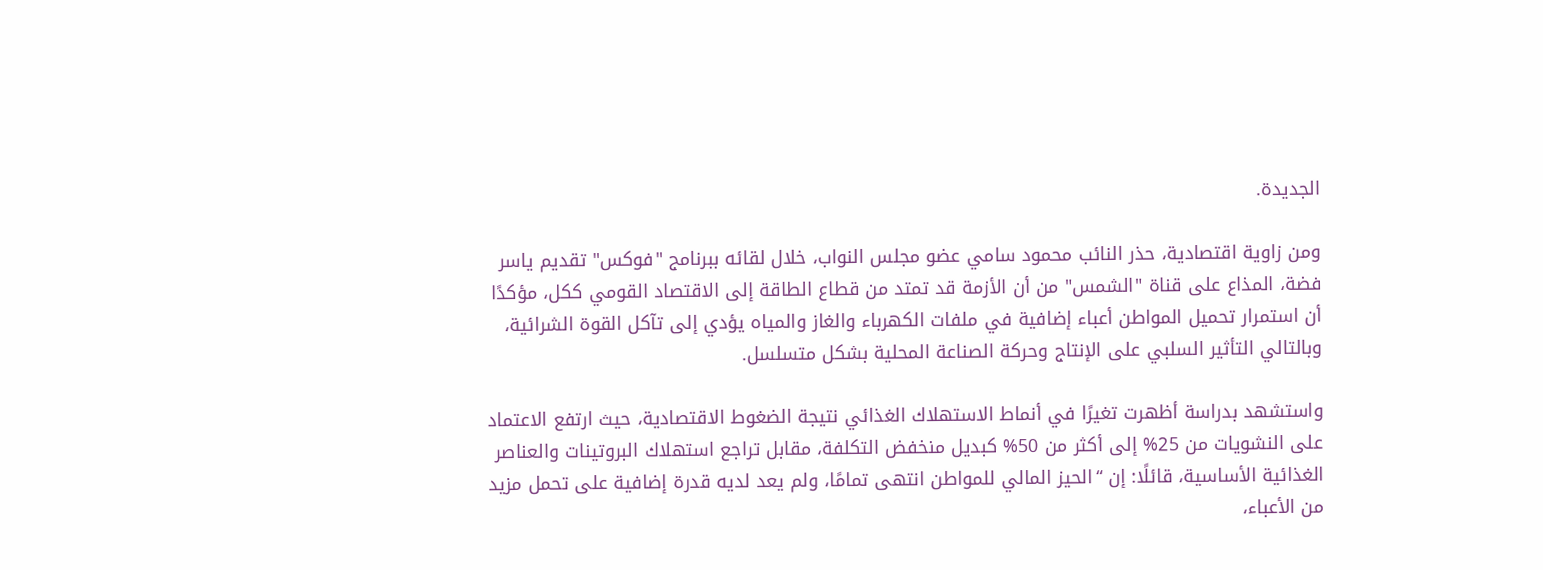الجديدة.

ومن زاوية اقتصادية، حذر النائب محمود سامي عضو مجلس النواب، خلال لقائه ببرنامج "فوكس" تقديم ياسر فضة، المذاع على قناة "الشمس" من أن الأزمة قد تمتد من قطاع الطاقة إلى الاقتصاد القومي ككل، مؤكدًا أن استمرار تحميل المواطن أعباء إضافية في ملفات الكهرباء والغاز والمياه يؤدي إلى تآكل القوة الشرائية، وبالتالي التأثير السلبي على الإنتاج وحركة الصناعة المحلية بشكل متسلسل.

واستشهد بدراسة أظهرت تغيرًا في أنماط الاستهلاك الغذائي نتيجة الضغوط الاقتصادية، حيث ارتفع الاعتماد على النشويات من 25% إلى أكثر من 50% كبديل منخفض التكلفة، مقابل تراجع استهلاك البروتينات والعناصر الغذائية الأساسية، قائلًا: إن “الحيز المالي للمواطن انتهى تمامًا، ولم يعد لديه قدرة إضافية على تحمل مزيد من الأعباء،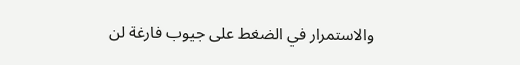والاستمرار في الضغط على جيوب فارغة لن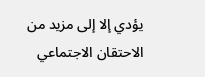يؤدي إلا إلى مزيد من الاحتقان الاجتماعي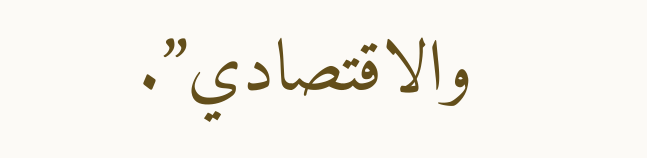والاقتصادي”.